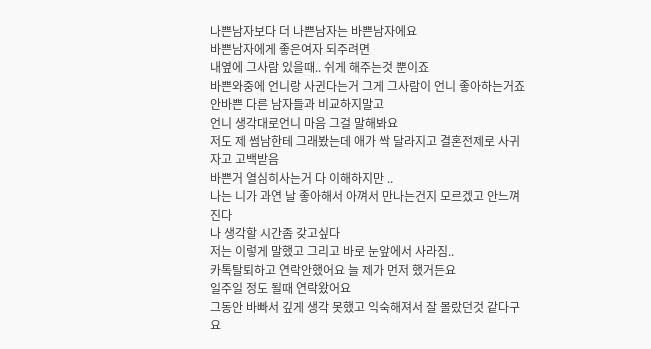나쁜남자보다 더 나쁜남자는 바쁜남자에요
바쁜남자에게 좋은여자 되주려면
내옆에 그사람 있을때.. 쉬게 해주는것 뿐이죠
바쁜와중에 언니랑 사귄다는거 그게 그사람이 언니 좋아하는거죠
안바쁜 다른 남자들과 비교하지말고
언니 생각대로언니 마음 그걸 말해봐요
저도 제 썸남한테 그래봤는데 애가 싹 달라지고 결혼전제로 사귀자고 고백받음
바쁜거 열심히사는거 다 이해하지만 ..
나는 니가 과연 날 좋아해서 아껴서 만나는건지 모르겠고 안느껴진다
나 생각할 시간좀 갖고싶다
저는 이렇게 말했고 그리고 바로 눈앞에서 사라짐..
카톡탈퇴하고 연락안했어요 늘 제가 먼저 했거든요
일주일 정도 될때 연락왔어요
그동안 바빠서 깊게 생각 못했고 익숙해져서 잘 몰랐던것 같다구요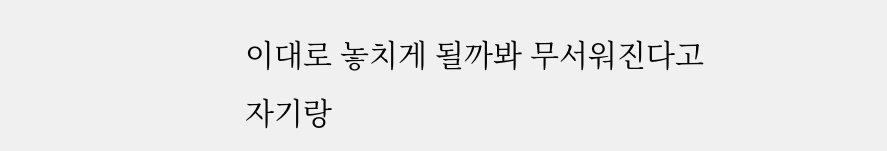이대로 놓치게 될까봐 무서워진다고
자기랑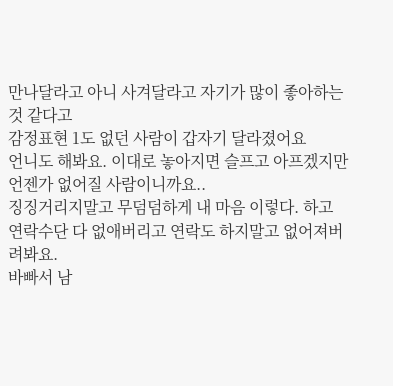만나달라고 아니 사겨달라고 자기가 많이 좋아하는것 같다고
감정표현 1도 없던 사람이 갑자기 달라졌어요
언니도 해봐요. 이대로 놓아지면 슬프고 아프겠지만 언젠가 없어질 사람이니까요..
징징거리지말고 무덤덤하게 내 마음 이렇다. 하고
연락수단 다 없애버리고 연락도 하지말고 없어져버려봐요.
바빠서 남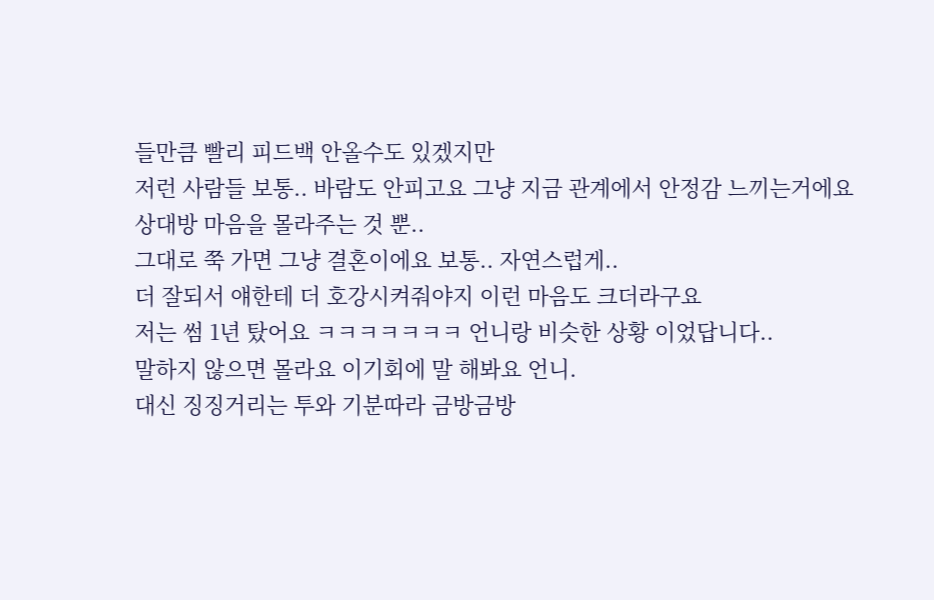들만큼 빨리 피드백 안올수도 있겠지만
저런 사람들 보통.. 바람도 안피고요 그냥 지금 관계에서 안정감 느끼는거에요
상대방 마음을 몰라주는 것 뿐..
그대로 쭉 가면 그냥 결혼이에요 보통.. 자연스럽게..
더 잘되서 얘한테 더 호강시켜줘야지 이런 마음도 크더라구요
저는 썸 1년 탔어요 ㅋㅋㅋㅋㅋㅋㅋ 언니랑 비슷한 상황 이었답니다..
말하지 않으면 몰라요 이기회에 말 해봐요 언니.
대신 징징거리는 투와 기분따라 금방금방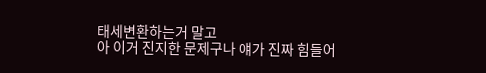태세변환하는거 말고
아 이거 진지한 문제구나 얘가 진짜 힘들어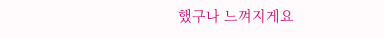했구나 느껴지게요